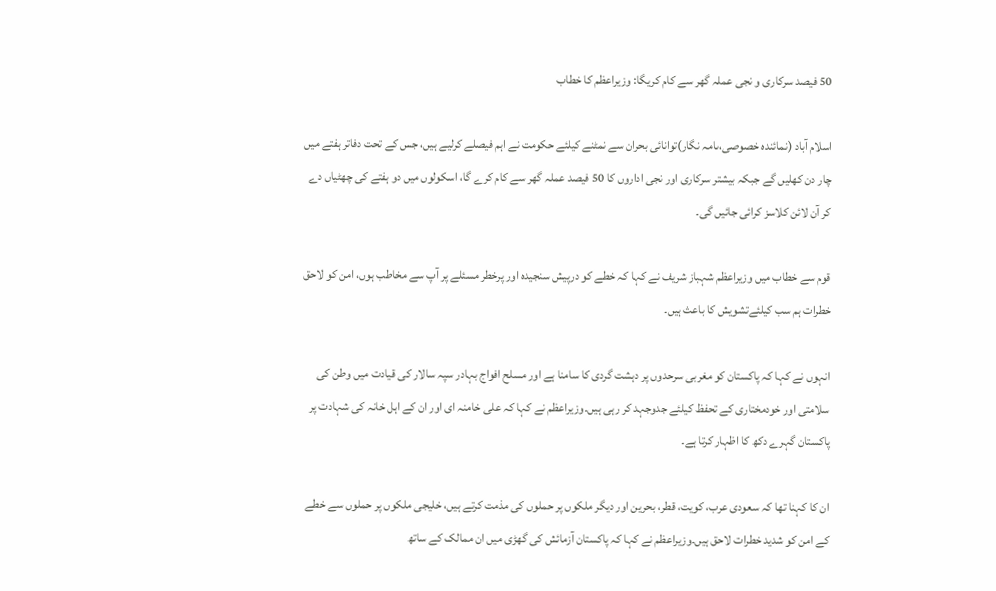50 فیصد سرکاری و نجی عملہ گھر سے کام کریگا: وزیراعظم کا خطاب

اسلام آباد (نمائندہ خصوصی،ںامہ نگار)توانائی بحران سے نمٹنے کیلئے حکومت نے اہم فیصلے کرلیے ہیں، جس کے تحت دفاتر ہفتے میں چار دن کھلیں گے جبکہ بیشتر سرکاری اور نجی اداروں کا 50 فیصد عملہ گھر سے کام کرے گا، اسکولوں میں دو ہفتے کی چھٹیاں دے کر آن لائن کلاسز کرائی جائیں گی۔

قوم سے خطاب میں وزیراعظم شہباز شریف نے کہا کہ خطے کو درپیش سنجیدہ اور پرخطر مسئلے پر آپ سے مخاطب ہوں، امن کو لاحق خطرات ہم سب کیلئےتشویش کا باعث ہیں۔

انہوں نے کہا کہ پاکستان کو مغربی سرحدوں پر دہشت گردی کا سامنا ہے اور مسلح افواج بہادر سپہ سالار کی قیادت میں وطن کی سلامتی اور خودمختاری کے تحفظ کیلئے جدوجہد کر رہی ہیں۔وزیراعظم نے کہا کہ علی خامنہ ای اور ان کے اہل خانہ کی شہادت پر پاکستان گہرے دکھ کا اظہار کرتا ہے۔

ان کا کہنا تھا کہ سعودی عرب، کویت، قطر، بحرین اور دیگر ملکوں پر حملوں کی مذمت کرتے ہیں، خلیجی ملکوں پر حملوں سے خطے کے امن کو شدید خطرات لاحق ہیں۔وزیراعظم نے کہا کہ پاکستان آزمائش کی گھڑی میں ان ممالک کے ساتھ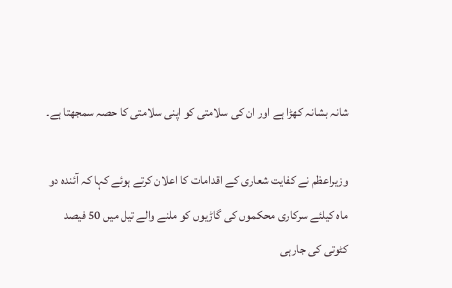شانہ بشانہ کھڑا ہے اور ان کی سلامتی کو اپنی سلامتی کا حصہ سمجھتا ہے۔

وزیراعظم نے کفایت شعاری کے اقدامات کا اعلان کرتے ہوئے کہا کہ آئندہ دو ماہ کیلئے سرکاری محکموں کی گاڑیوں کو ملنے والے تیل میں 50 فیصد کٹوتی کی جارہی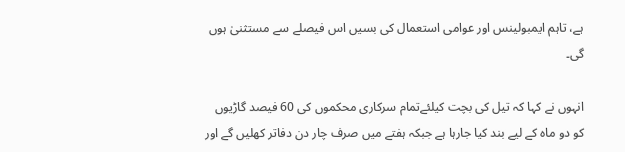ہے، تاہم ایمبولینس اور عوامی استعمال کی بسیں اس فیصلے سے مستثنیٰ ہوں گی۔

انہوں نے کہا کہ تیل کی بچت کیلئےتمام سرکاری محکموں کی 60 فیصد گاڑیوں کو دو ماہ کے لیے بند کیا جارہا ہے جبکہ ہفتے میں صرف چار دن دفاتر کھلیں گے اور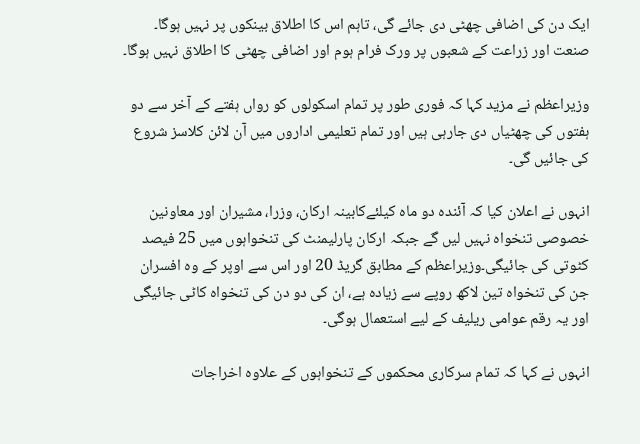ایک دن کی اضافی چھٹی دی جائے گی، تاہم اس کا اطلاق بینکوں پر نہیں ہوگا۔ صنعت اور زراعت کے شعبوں پر ورک فرام ہوم اور اضافی چھٹی کا اطلاق نہیں ہوگا۔

وزیراعظم نے مزید کہا کہ فوری طور پر تمام اسکولوں کو رواں ہفتے کے آخر سے دو ہفتوں کی چھٹیاں دی جارہی ہیں اور تمام تعلیمی اداروں میں آن لائن کلاسز شروع کی جائیں گی۔

انہوں نے اعلان کیا کہ آئندہ دو ماہ کیلئےکابینہ ارکان، وزرا، مشیران اور معاونین خصوصی تنخواہ نہیں لیں گے جبکہ ارکان پارلیمنٹ کی تنخواہوں میں 25 فیصد کٹوتی کی جائیگی۔وزیراعظم کے مطابق گریڈ 20 اور اس سے اوپر کے وہ افسران جن کی تنخواہ تین لاکھ روپے سے زیادہ ہے، ان کی دو دن کی تنخواہ کاٹی جائیگی اور یہ رقم عوامی ریلیف کے لیے استعمال ہوگی۔

انہوں نے کہا کہ تمام سرکاری محکموں کے تنخواہوں کے علاوہ اخراجات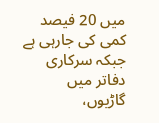میں 20 فیصد کمی کی جارہی ہے جبکہ سرکاری دفاتر میں گاڑیوں،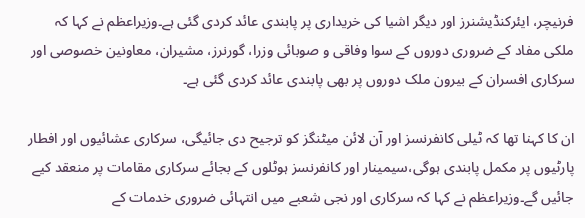فرنیچر، ایئرکنڈیشنرز اور دیگر اشیا کی خریداری پر پابندی عائد کردی گئی ہے۔وزیراعظم نے کہا کہ ملکی مفاد کے ضروری دوروں کے سوا وفاقی و صوبائی وزرا، گورنرز، مشیران، معاونین خصوصی اور سرکاری افسران کے بیرون ملک دوروں پر بھی پابندی عائد کردی گئی ہے۔

ان کا کہنا تھا کہ ٹیلی کانفرنسز اور آن لائن میٹنگز کو ترجیح دی جائیگی، سرکاری عشائیوں اور افطار پارٹیوں پر مکمل پابندی ہوگی،سیمینار اور کانفرنسز ہوٹلوں کے بجائے سرکاری مقامات پر منعقد کیے جائیں گے۔وزیراعظم نے کہا کہ سرکاری اور نجی شعبے میں انتہائی ضروری خدمات کے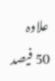علاوہ 50 فیصد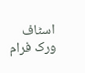اسٹاف ورک فرام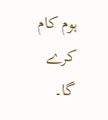ہوم کام کرے گا۔